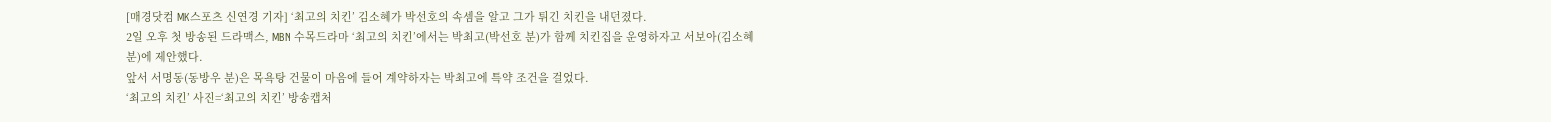[매경닷컴 MK스포츠 신연경 기자] ‘최고의 치킨’ 김소혜가 박선호의 속셈을 알고 그가 튀긴 치킨을 내던졌다.
2일 오후 첫 방송된 드라맥스, MBN 수목드라마 ‘최고의 치킨’에서는 박최고(박선호 분)가 함께 치킨집을 운영하자고 서보아(김소혜 분)에 제안했다.
앞서 서명동(동방우 분)은 목욕탕 건물이 마음에 들어 계약하자는 박최고에 특약 조건을 걸었다.
‘최고의 치킨’ 사진=‘최고의 치킨’ 방송캡처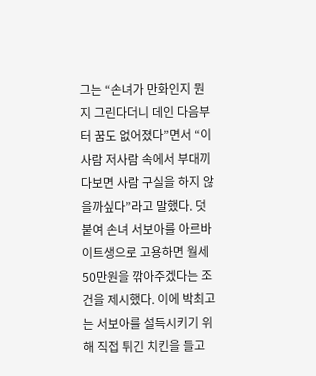그는 “손녀가 만화인지 뭔지 그린다더니 데인 다음부터 꿈도 없어졌다”면서 “이사람 저사람 속에서 부대끼다보면 사람 구실을 하지 않을까싶다”라고 말했다. 덧붙여 손녀 서보아를 아르바이트생으로 고용하면 월세 50만원을 깎아주겠다는 조건을 제시했다. 이에 박최고는 서보아를 설득시키기 위해 직접 튀긴 치킨을 들고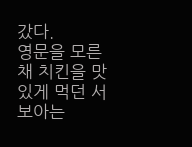갔다.
영문을 모른 채 치킨을 맛있게 먹던 서보아는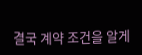결국 계약 조건을 알게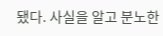됐다. 사실을 알고 분노한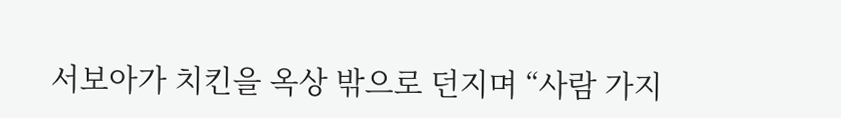서보아가 치킨을 옥상 밖으로 던지며 “사람 가지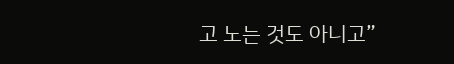고 노는 것도 아니고”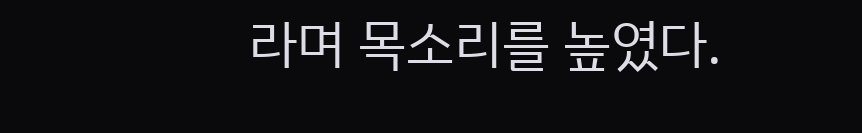라며 목소리를 높였다.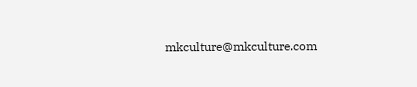mkculture@mkculture.com